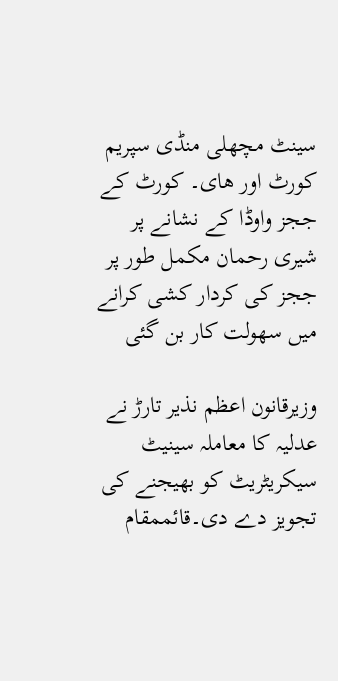سینٹ مچھلی منڈی سپریم کورٹ اور ھای۔ کورٹ کے ججز واوڈا کے نشانے پر شیری رحمان مکمل طور پر ججز کی کردار کشی کرانے میں سھولت کار بن گئی

وزیرقانون اعظم نذیر تارڑ نے عدلیہ کا معاملہ سینیٹ سیکریٹریٹ کو بھیجنے کی تجویز دے دی۔قائممقام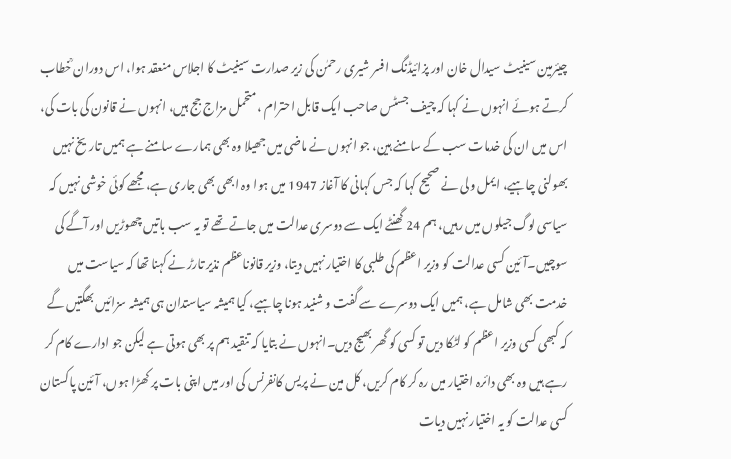چیئرمین سینیٹ سیدال خان اور پزائیڈنگ افسر شیری رحمٰن کی زیر صدارت سینیٹ کا اجلاس منعقد ہوا، اس دوران ؒخطاب کرتے ہوئے انہوں نے کہا کہ چیف جسٹس صاحب ایک قابل احترام ، متحمل مزاج جج ہیں، انہوں نے قانون کی بات کی، اس میں ان کی خدمات سب کے سامنے ہین، جو انہوں نے ماضی میں جھیلا وہ بھی ہمارے سامنے ہے ہمیں تاریخ نہیں بھولنی چاہیے، ایمل ولی نے صحیح کہا کہ جس کہانی کا آغاز 1947 میں ہوا وہ ابھی بھی جاری ہے، مجھے کوئی خوشی نہیں کہ سیاسی لوگ جیلوں میں رہیں، ہم 24 گھنٹے ایک سے دوسری عدالت میں جاتے تھے تو یہ سب باتیں چھوڑیں اور آگے کی سوچیں۔آئین کسی عدالت کو وزیر اعظم کی طلبی کا اختیار نہیں دیتا، وزیر قانوناعظم نذیر تارڑ نے کہنا تھا کہ سیاست میں خدمت بھی شامل ہے، ہمیں ایک دوسرے سے گفت و شنید ہونا چاہیے، کیا ہمیشہ سیاستدان ہی ہمیشہ سزائیں بھگتیں گے کہ کبھی کسی وزیر اعظم کو لٹکا دیں تو کسی کو گھر بھیج دیں۔انہوں نے بتایا کہ تنقید ہم پر بھی ہوتی ہے لیکن جو ادارے کام کر رہے ہیں وہ بھی دائرہ اختیار میں رہ کر کام کریں، کل مین نے پریس کانفرنس کی اور میں اپنی بات پر کھڑا ہوں، آئین پاکستان کسی عدالت کو یہ اختیار نہیں دیات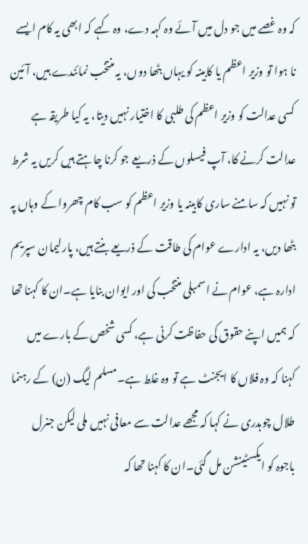کہ وہ غصے میں جو دل میں آئے وہ کہہ دے، وہ کہے کہ ابھی یہ کام ایسے نا ہوا تو وزیر اعظم یا کابینہ کو یہاں بٹھا دوں، یہ منتخب نمائندے ہیں، آئین کسی عدالت کو وزیر اعظم کی طلبی کا اختیار نہیں دیتا، یہ کیا طریقہ ہے عدالت کرنے کا، آپ فیسلوں کے ذریعے جو کرنا چاہتے ہیں کریں یہ شرط تو نہیں کہ سامنے ساری کابینہ یا وزیر اعظم کو سب کام چھروا کے وہاں پہ بٹھا دیں، یہ ادارے عوام کی طاقت کے ذریعے بنتے ہیں، پارلیمان سپریم ادارہ ہے، عوام نے اسمبلی منتخب کی اور ایوان بنایا ہے۔ان کا کہنا تھا کہ ہمیں اپنے حقوق کی حفاظت کرنی ہے، کسی شخص کے بارے میں کہنا کہ وہ فلاں کا ایجنٹ ہے تو وہ غلط ہے۔مسلم لیگ (ن) کے رہنما طلال چوہدری نے کہا کہ مجھے عدالت سے معافی نہیں ملی لیکن جنرل باجوہ کو ایکسٹینشن مل گئی۔ان کا کہنا تھا کہ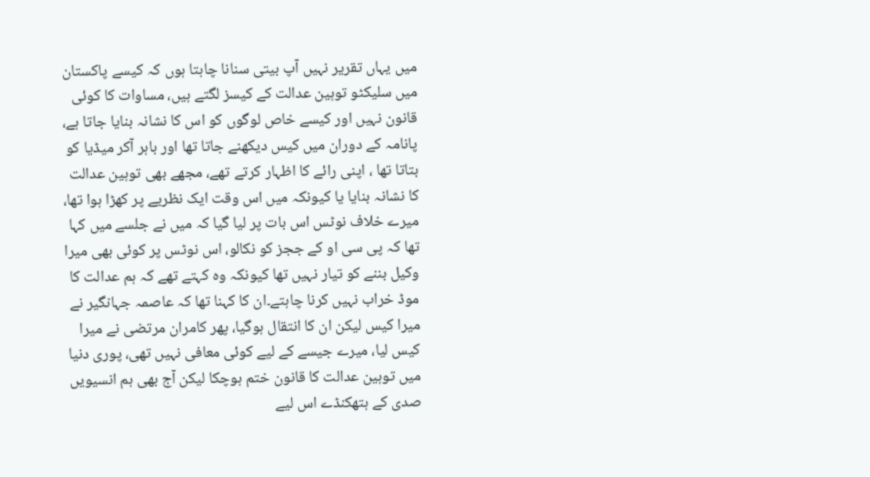میں یہاں تقریر نہیں آپ بیتی سنانا چاہتا ہوں کہ کیسے پاکستان میں سلیکٹو توہین عدالت کے کیسز لگتے ہیں، مساوات کا کوئی قانون نہیں اور کیسے خاص لوگوں کو اس کا نشانہ بنایا جاتا ہے، پانامہ کے دوران میں کیس دیکھنے جاتا تھا اور باہر آکر میڈیا کو بتاتا تھا ، اپنی رائے کا اظہار کرتے تھے، مجھے بھی توہین عدالت کا نشانہ بنایا یا کیونکہ میں اس وقت ایک نظریے پر کھڑا ہوا تھا، میرے خلاف نوٹس اس بات پر لیا گیا کہ میں نے جلسے میں کہا تھا کہ پی سی او کے ججز کو نکالو، اس نوٹس پر کوئی بھی میرا وکیل بننے کو تیار نہیں تھا کیونکہ وہ کہتے تھے کہ ہم عدالت کا موڈ خراب نہیں کرنا چاہتے۔ان کا کہنا تھا کہ عاصمہ جہانگیر نے میرا کیس لیکن ان کا انتقال ہوگیا، پھر کامران مرتضی نے میرا کیس لیا، میرے جیسے کے لیے کوئی معافی نہیں تھی، پوری دنیا میں توہین عدالت کا قانون ختم ہوچکا لیکن آج بھی ہم انسیویں صدی کے ہتھکنڈے اس لیے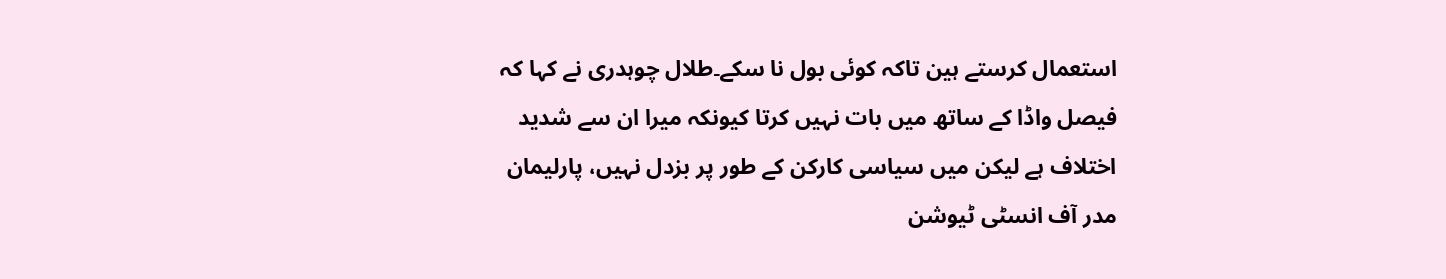استعمال کرستے ہین تاکہ کوئی بول نا سکے۔طلال چوہدری نے کہا کہ فیصل واڈا کے ساتھ میں بات نہیں کرتا کیونکہ میرا ان سے شدید اختلاف ہے لیکن میں سیاسی کارکن کے طور پر بزدل نہیں، پارلیمان مدر آف انسٹی ٹیوشن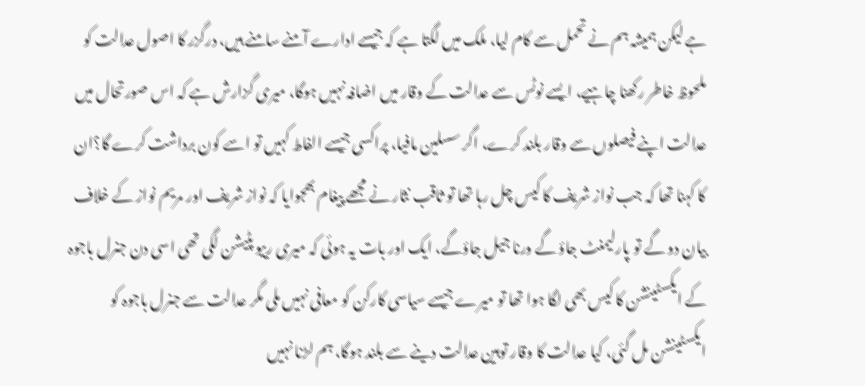ہے لیکن ہمیشہ ہم نے تحمل سے کام لیا، ملک میں لگتا ہے کہ جیسے ادارے آمنے سامنے ہیں، درگزر کا اصول عدالت کو ملحوظ خاطر رکھنا چاہیے، ایسے نوٹس سے عدالت کے وقار میں اضافہ نہیں ہوگا، میری گزارش ہے کہ اس صورتحال میں عدالت اپنے فیصلوں سے وقار بلند کرے، اگر سسلین مافیا، پراکسی جیسے الفاط کہیں تو اسے کون برداشت کرے گا؟ان کا کہنا تھا کہ جب نواز شریف کا کیس چل رہا تھا تو ثاقب نثار نے مجھے پیغام بھجوایا کہ نواز شریف اور مریم نواز کے خلاف بیان دو گے تو پارلیمنٹ جاؤ گے ورنا جیل جاؤگے، ایک اور بات یہ ہوئی کہ میری رییو پٹیشن لگی تھی اسی دن جنرل باجوہ کے ایکسٹینشن کا کیس بھی لگا ہوا تھا تو میرے جیسے سیاسی کارکن کو معافی نہیں ملی مگر عدالت سے جنرل باجوہ کو ایکسٹینشن مل گئی، کیا عدالت کا وقار توہین عدالت دینے سے بلند ہوگا، ہم لڑنا نہیں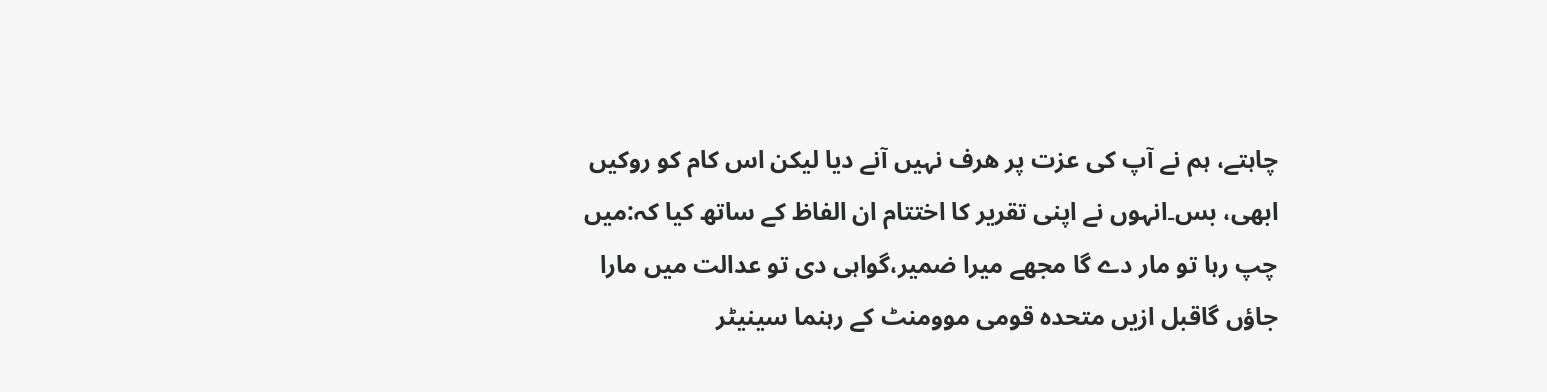چاہتے، ہم نے آپ کی عزت پر ھرف نہیں آنے دیا لیکن اس کام کو روکیں ابھی، بس۔انہوں نے اپنی تقریر کا اختتام ان الفاظ کے ساتھ کیا کہ:میں چپ رہا تو مار دے گا مجھے میرا ضمیر،گواہی دی تو عدالت میں مارا جاؤں گاقبل ازیں متحدہ قومی موومنٹ کے رہنما سینیٹر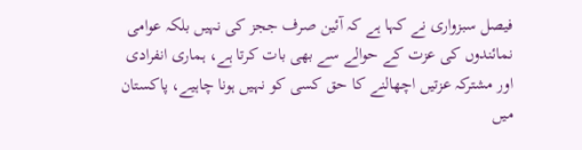فیصل سبزواری نے کہا ہے کہ آئین صرف ججز کی نہیں بلکہ عوامی نمائندوں کی عزت کے حوالے سے بھی بات کرتا ہے، ہماری انفرادی اور مشترکہ عزتیں اچھالنے کا حق کسی کو نہیں ہونا چاہیے، پاکستان میں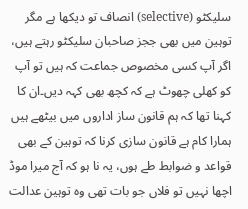سلیکٹو (selective) انصاف تو دیکھا ہے مگر توہین میں بھی ججز صاحبان سلیکٹو رہتے ہیں، اگر آپ کسی مخصوص جماعت کہ ہیں تو آپ کو کھلی چھوٹ ہے کہ کچھ بھی کہہ دیں۔ان کا کہنا تھا کہ ہم قانون ساز اداروں میں بیٹھے ہیں ہمارا کام ہے قانون سازی کرنا کہ توہین کے بھی قواعد و ضوابط طے ہوں، یہ نا ہو کہ آج میرا موڈ اچھا نہیں تو فلاں جو بات تھی وہ توہین عدالت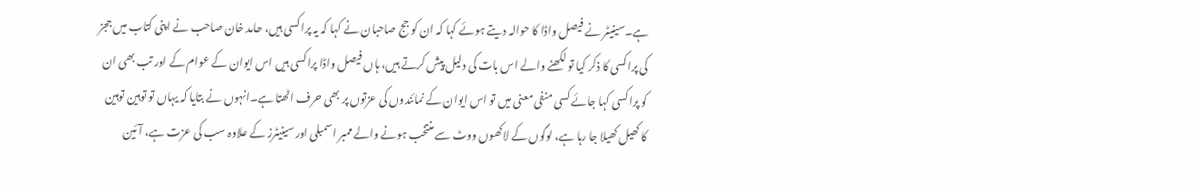ہے۔سینیٹر نے فیصل واڈا کا حوالہ دیتے ہوئے کہا کہ ان کو جج صاحبان نے کہا کہ یہ پراکسی ہیں، حامد خان صاحب نے اپنی کتاب میں ججز کی پراکسی کا ذکر کیا تو لکھنے والے اس بات کی دلیل پیش کرتے ہیں، ہاں فیصل واڈا پراکسی ہیں اس ایوان کے عوام کے اور تب بھی ان کو پراکسی کہا جائے کسی منفی معنی میں تو اس ایوان کے نمائندوں کی عزتوں پر بھی حرف اٹھتا ہے۔انہوں نے بتایا کہ یہاں تو توہین توہین کا کھیل کھیلا جا رہا ہے، لوگوں کے لاکھوں ووٹ سے منتخب ہونے والے ممبر اسمبلی اور سینیٹرز کے علاوہ سب کی عزت ہے، آئین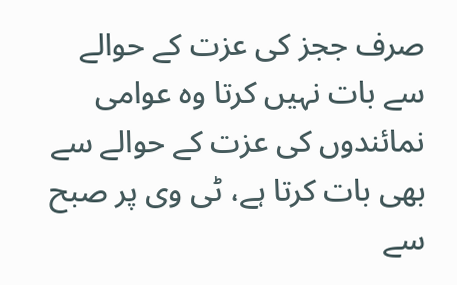صرف ججز کی عزت کے حوالے سے بات نہیں کرتا وہ عوامی نمائندوں کی عزت کے حوالے سے بھی بات کرتا ہے، ٹی وی پر صبح سے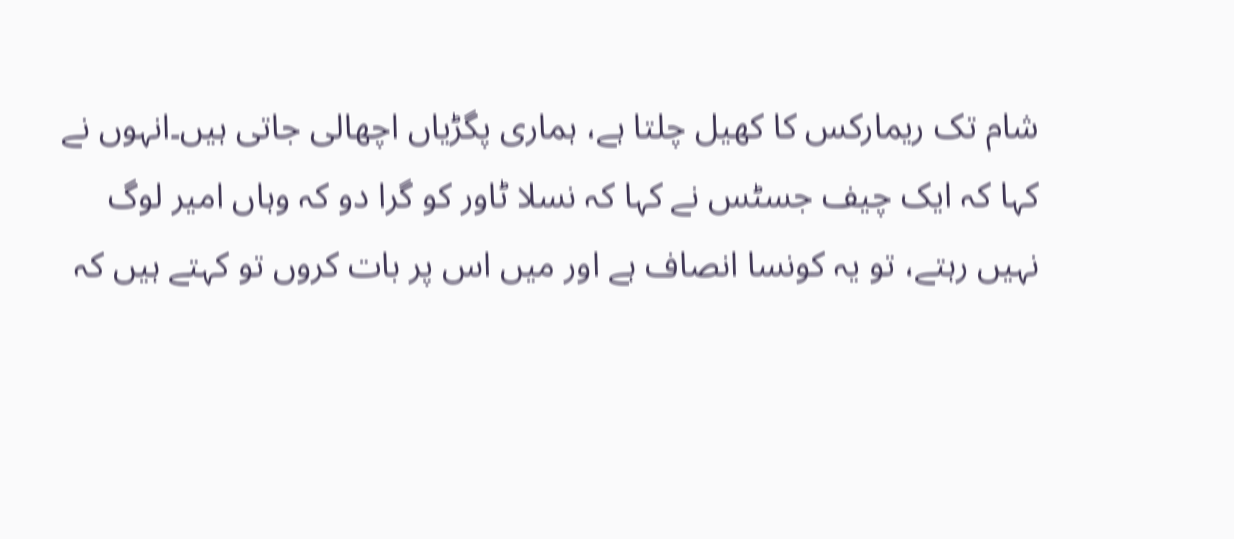شام تک ریمارکس کا کھیل چلتا ہے، ہماری پگڑیاں اچھالی جاتی ہیں۔انہوں نے کہا کہ ایک چیف جسٹس نے کہا کہ نسلا ٹاور کو گرا دو کہ وہاں امیر لوگ نہیں رہتے، تو یہ کونسا انصاف ہے اور میں اس پر بات کروں تو کہتے ہیں کہ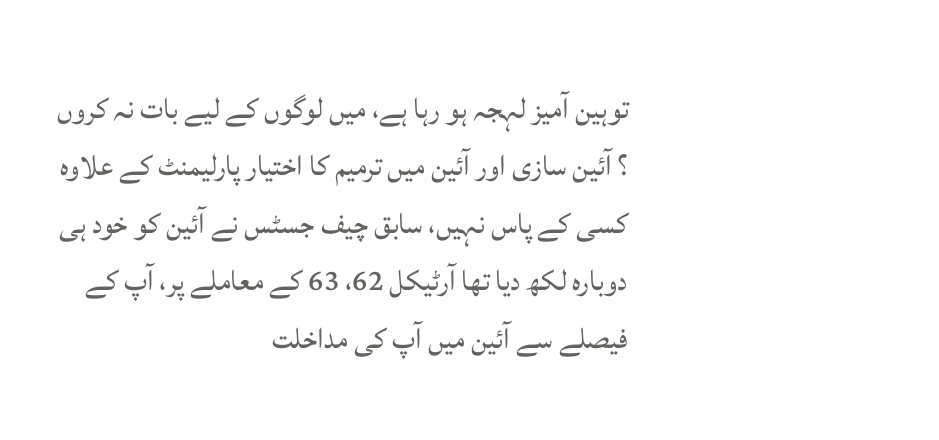توہین آمیز لہجہ ہو رہا ہے، میں لوگوں کے لیے بات نہ کروں ؟ آئین سازی اور آئین میں ترمیم کا اختیار پارلیمنٹ کے علاوہ کسی کے پاس نہیں، سابق چیف جسٹس نے آئین کو خود ہی دوبارہ لکھ دیا تھا آرٹیکل 62، 63 کے معاملے پر، آپ کے فیصلے سے آئین میں آپ کی مداخلت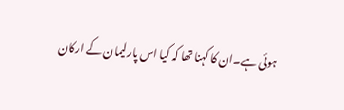ہوئی ہے۔ان کا کہنا تھا کہ کیا اس پارلیمان کے ارکان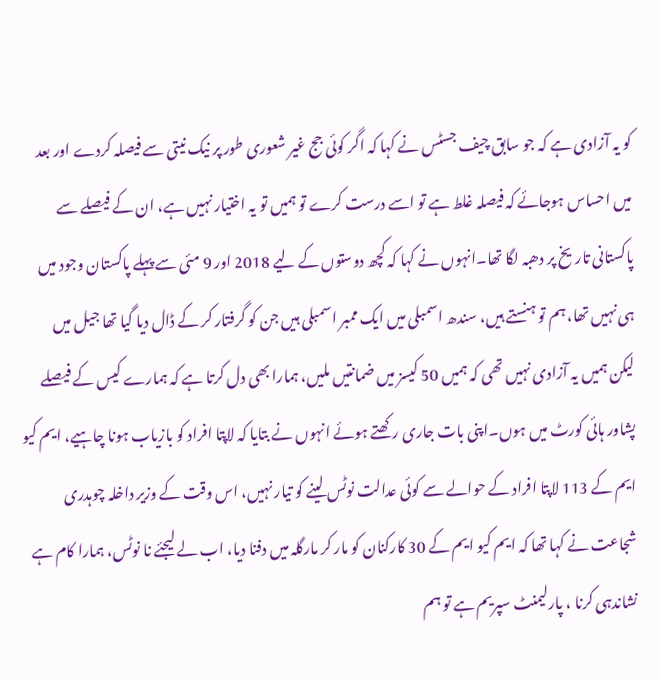کو یہ آزادی ہے کہ جو سابق چیف جسٹس نے کہا کہ اگر کوئی جج غیر شعوری طور پر نیک نیتی سے فیصلہ کردے اور بعد میں احساس ہوجائے کہ فیصلہ غلط ہے تو اسے درست کرے تو ہمیں تو یہ اختیار نہیں ہے، ان کے فیصلے سے پاکستانی تاریخ پر دھبہ لگا تھا۔انہوں نے کہا کہ کچھ دوستوں کے لیے 2018 اور 9 مئی سے پہلے پاکستان وجود میں ہی نہیں تھا، ہم تو ہنستے ہیں، سندھ اسمبلی میں ایک ممبر اسمبلی ہیں جن کو گرفتار کر کے ڈال دیا گیا تھا جیل میں لیکن ہمیں یہ آزادی نہیں تھی کہ ہمیں 50 کیسز میں ضمانتیں ملیں، ہمارا بھی دل کرتا ہے کہ ہمارے کیس کے فیصلے پشاور ہائی کورٹ میں ہوں۔اپنی بات جاری رکھتے ہوئے انہوں نے بتایا کہ لاپتا افراد کو بازیاب ہونا چاہیے، ایم کیو ایم کے 113 لاپتا افراد کے حوالے سے کوئی عدالت نوٹس لینے کو تیار نہیں، اس وقت کے وزیر داخلہ چوہدری شجاعت نے کہا تھا کہ ایم کیو ایم کے 30 کارکنان کو مار کر مارگلہ میں دفنا دیا، اب لے لیجئے نا نوٹس، ہمارا کام ہے نشاندہی کرنا ، پارلیمنٹ سپریم ہے تو ہم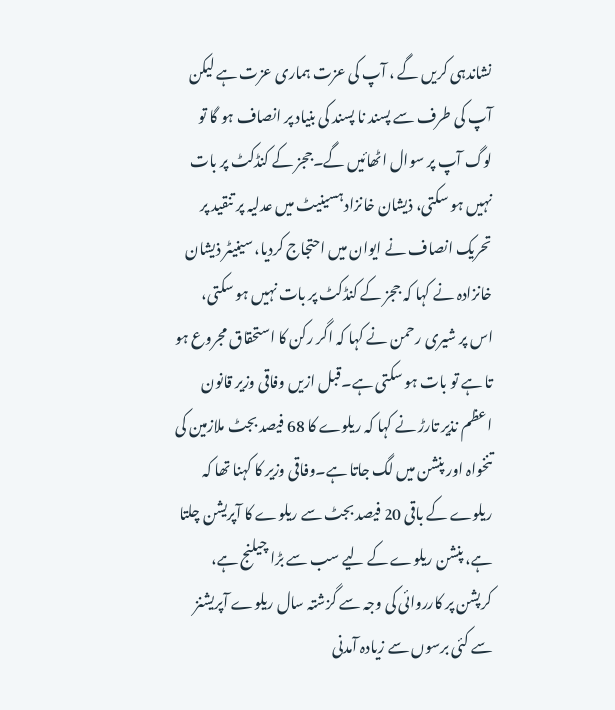نشاندہی کریں گے ، آپ کی عزت ہماری عزت ہے لیکن آپ کی طرف سے پسند نا پسند کی بنیاد پر انصاف ہو گا تو لوگ آپ پر سوال اٹھائیں گے۔ججز کے کنڈکٹ پر بات نہیں ہو سکتی، ذیشان خانزادہسینیٹ میں عدلیہ پر تنقید پر تحریک انصاف نے ایوان میں احتجاج کردیا، سینیٹر ذیشان خانزادہ نے کہا کہ ججز کے کنڈکٹ پر بات نہیں ہو سکتی، اس پر شیری رحمن نے کہا کہ اگر رکن کا استحقاق مجروع ہو تا ہے تو بات ہو سکتی ہے۔قبل ازیں وفاقی وزیر قانون اعظم نذیر تارڑ نے کہا کہ ریلوے کا 68 فیصد بجٹ ملازمین کی تنخواہ اور پنشن میں لگ جاتا ہے۔وفاقی وزیر کا کہنا تھا کہ ریلوے کے باقی 20 فیصد بجٹ سے ریلوے کا آپریشن چلتا ہے، پنشن ریلوے کے لیے سب سے بڑا چیلنج ہے، کرپشن پر کارروائی کی وجہ سے گزشتہ سال ریلوے آپریشنز سے کئی برسوں سے زیادہ آمدنی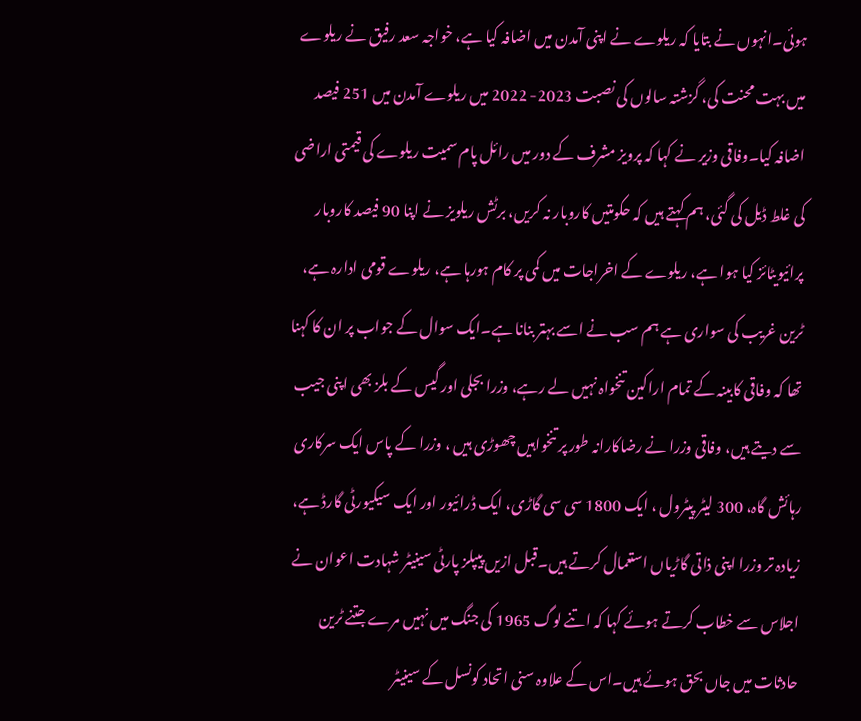ہوئی۔انہوں نے بتایا کہ ریلوے نے اپنی آمدن میں اضافہ کیا ہے، خواجہ سعد رفیق نے ریلوے میں بہت محنت کی، گزشتہ سالوں کی نصبت 2023- 2022 میں ریلوے آمدن میں 251 فیصد اضافہ کیا۔وفاقی وزیر نے کہا کہ پرویز مشرف کے دور میں رائل پام سمیت ریلوے کی قیمتی اراضی کی غلط ڈیل کی گئی، ہم کہتے ہیں کہ حکومتیں کاروبار نہ کریں، برٹش ریلویز نے اپنا 90 فیصد کاروبار پرائیویٹائز کیا ہوا ہے، ریلوے کے اخراجات میں کمی پر کام ہورہا ہے، ریلوے قومی ادارہ ہے، ٹرین غریب کی سواری ہے ہم سب نے اسے بہتر بنانا ہے۔ایک سوال کے جواب پر ان کا کہنا تھا کہ وفاقی کابینہ کے تمام اراکین تنخواہ نہیں لے رہے، وزرا بجلی اور گیس کے بلز بھی اپنی جیب سے دیتے ہیں، وفاقی وزرا نے رضاکارانہ طور پر تنخواہیں چھوڑی ہیں ، وزرا کے پاس ایک سرکاری رہائش گاہ، 300 لیٹر پیٹرول ، ایک 1800 سی سی گاڑی، ایک ڈرائیور اور ایک سیکیورٹی گارڈ ہے، زیادہ تر وزرا اپنی ذاتی گاڑیاں استعمال کرتے ہیں۔قبل ازیں پیپلز پارٹی سینیٹر شہادت اعوان نے اجلاس سے خطاب کرتے ہوئے کہا کہ اتنے لوگ 1965 کی جنگ میں نہیں مرے جتنے ٹرین حادثات میں جاں بحق ہوئے ہیں۔اس کے علاوہ سنی اتحاد کونسل کے سینیٹر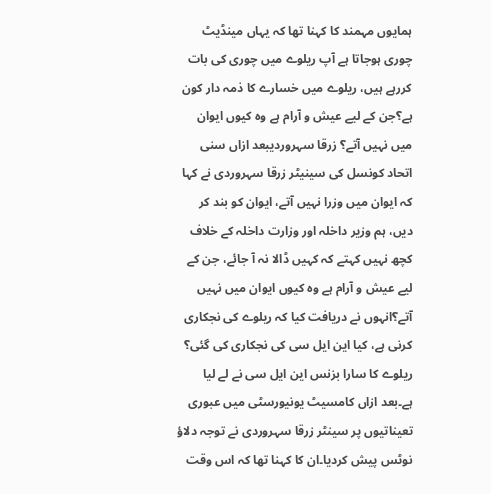ہمایوں مہمند کا کہنا تھا کہ یہاں مینڈیٹ چوری ہوجاتا ہے آپ ریلوے میں چوری کی بات کررہے ہیں، ریلوے میں خسارے کا ذمہ دار کون ہے؟جن کے لیے عیش و آرام ہے وہ کیوں ایوان میں نہیں آتے؟ زرقا سہروردیبعد ازاں سنی اتحاد کونسل کی سینیٹر زرقا سہروردی نے کہا کہ ایوان میں وزرا نہیں آتے، ایوان کو بند کر دیں، ہم وزیر داخلہ اور وزارت داخلہ کے خلاف کچھ نہیں کہتے کہ کہیں ڈالا نہ آ جائے، جن کے لیے عیش و آرام ہے وہ کیوں ایوان میں نہیں آتے؟انہوں نے دریافت کیا کہ ریلوے کی نجکاری کرنی ہے، کیا این ایل سی کی نجکاری کی گئی؟ ریلوے کا سارا بزنس این ایل سی نے لے لیا ہے۔بعد ازاں کامسیٹ یونیورسٹی میں عبوری تعیناتیوں پر سینٹر زرقا سہروردی نے توجہ دلاؤ نوٹس پیش کردیا۔ان کا کہنا تھا کہ اس وقت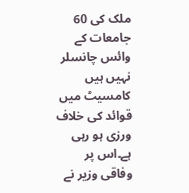ملک کی 60 جامعات کے وائس چانسلر نہیں ہیں کامسیٹ میں قوائد کی خلاف ورزی ہو رہی ہے۔اس پر وفاقی وزیر نے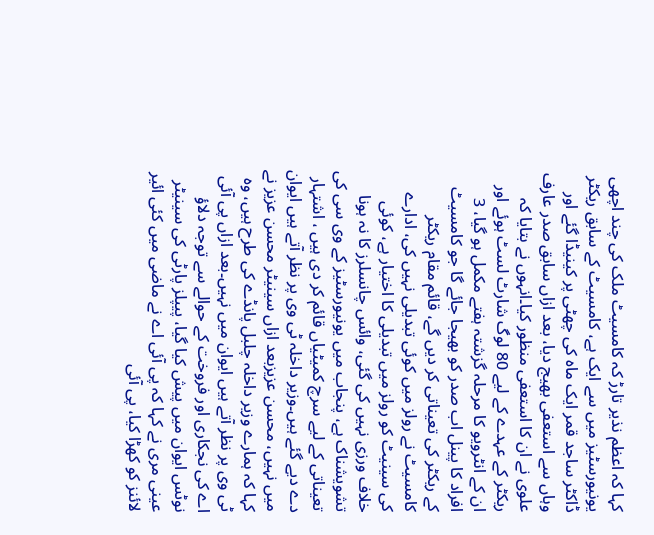کہا کہ اعظم نذیر تارڑ کہ کامسیٹ ملک کی چند اچھی یونیورسٹیز میں سے ایک ہے، کامسیٹ کے سابق ریکٹر ڈاکٹر ساجد قمر ایک ماہ کی چھٹی پر کینیڈا گئے اور وہاں سے استعفی بھیج دیا، بعد ازاں سابق صدر عارف علوی نے ان کا استعفی منظور کیا۔انہوں نے بتایا کہ ریکٹر کے عہدے کے لیے 80 لوگ شارٹ لسٹ ہوئے اور ان کے انٹرویو کا مرحلہ گزشتہ ہفتے مکمل ہو گیا، 3 افراد کا پینل اب صدر کو بھیجا جائے گا جو کامسیٹ کے ریکٹر کی تعیناتی کر دیں گے، قائم مقام ریکٹر کامسیٹ نے رولز میں کوئی تبدیلی نہیں کی، ادارے کی سینیٹ کو رولز میں تبدیلی کا اختیار ہے، کوئی خلاف ورزی نہیں کی گئی، وائس چانسلرز کا نہ ہونا تشویشناک ہے، پنجاب میں یونیورسٹیز کے وی سی کی تعیناتی کے لیے سرچ کمیٹیاں قائم کر دی ہیں ، اشتہار دے دیے گئے ہیں۔وزیر داخلہ ٹی وی پر نظر آتے ہیں ایوان میں نہیں، محسن عزیزبعد ازاں سینیٹر محسن عزیز نے کہا کہ ہمارے وزیر داخلہ چلبل پانڈے کی طرح ہیں، وہ ٹی وی پر نظر آتے ہیں ایوان میں نہیں۔بعد ازاں پی آئی اے کی نجکاری اور فروخت کے حوالے سے توجہ دلاؤ نوٹس ایوان میں پیش کیا گیا، پیپلز پارٹی کی سینیٹر عینی مری نے کہا کہ پی آئی اے نے ماضی میں کئی ائیر لائنز کو کھڑا کیا، پی آئی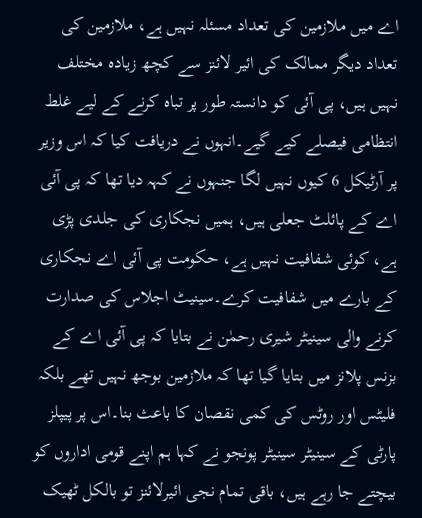اے میں ملازمین کی تعداد مسئلہ نہیں ہے، ملازمین کی تعداد دیگر ممالک کی ائیر لائنز سے کچھ زیادہ مختلف نہیں ہیں، پی آئی کو دانستہ طور پر تباہ کرنے کے لیے غلط انتظامی فیصلے کیے گیے۔انہوں نے دریافت کیا کہ اس وزیر پر آرٹیکل 6 کیوں نہیں لگا جنہوں نے کہہ دیا تھا کہ پی آئی اے کے پائلٹ جعلی ہیں، ہمیں نجکاری کی جلدی پڑی ہے، کوئی شفافیت نہیں ہے، حکومت پی آئی اے نجکاری کے بارے میں شفافیت کرے۔سینیٹ اجلاس کی صدارت کرنے والی سینیٹر شیری رحمٰن نے بتایا کہ پی آئی اے کے بزنس پلانز میں بتایا گیا تھا کہ ملازمین بوجھ نہیں تھے بلکہ فلیٹس اور روٹس کی کمی نقصان کا باعث بنا۔اس پر پیپلز پارٹی کے سینیٹر سینیٹر پونجو نے کہا ہم اپنے قومی اداروں کو بیچتے جا رہے ہیں، باقی تمام نجی ائیرلائنز تو بالکل ٹھیک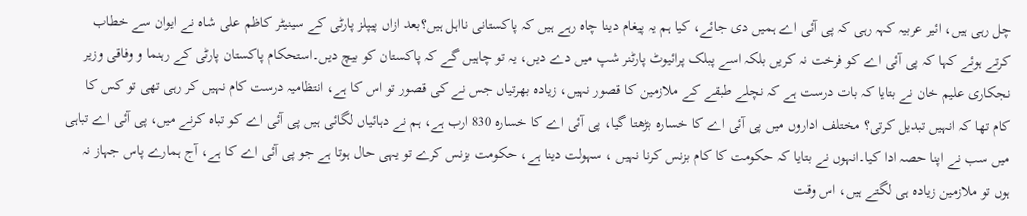چل رہی ہیں، ائیر عربیہ کہہ رہی کہ پی آئی اے ہمیں دی جائے، کیا ہم یہ پیغام دینا چاہ رہے ہیں کہ پاکستانی نااہل ہیں؟بعد ازاں پیپلز پارٹی کے سینیٹر کاظم علی شاہ نے ایوان سے خطاب کرتے ہوئے کہا کہ پی آئی اے کو فرخت نہ کریں بلکہ اسے پبلک پرائیوٹ پارٹنر شپ میں دے دیں، یہ تو چاہیں گے کہ پاکستان کو بیچ دیں۔استحکام پاکستان پارٹی کے رہنما و وفاقی وزیر نجکاری علیم خان نے بتایا کہ بات درست ہے کہ نچلے طبقے کے ملازمین کا قصور نہیں، زیادہ بھرتیاں جس نے کی قصور تو اس کا ہے، انتظامیہ درست کام نہیں کر رہی تھی تو کس کا کام تھا کہ انہیں تبدیل کرتی؟ مختلف اداروں میں پی آئی اے کا خسارہ بڑھتا گیا، پی آئی اے کا خسارہ 830 ارب ہے، ہم نے دہائیاں لگائی ہیں پی آئی اے کو تباہ کرنے میں، پی آئی اے تباہی میں سب نے اپنا حصہ ادا کیا۔انہوں نے بتایا کہ حکومت کا کام بزنس کرنا نہیں ، سہولت دینا ہے، حکومت بزنس کرے تو یہی حال ہوتا ہے جو پی آئی اے کا ہے، آج ہمارے پاس جہاز نہ ہوں تو ملازمین زیادہ ہی لگتے ہیں، اس وقت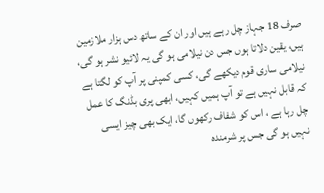صرف 18 جہاز چل رہے ہیں اور ان کے ساتھ دس ہزار ملازمین ہیں، یقین دلاتا ہوں جس دن نیلامی ہو گی یہ لائیو نشر ہو گی، نیلامی ساری قوم دیکھے گی، کسی کمپنی پر آپ کو لگتا ہے کہ قابل نہیں ہے تو آپ ہمیں کہیں، ابھی پری بڈنگ کا عمل چل رہا ہے ، اس کو شفاف رکھوں گا، ایک بھی چیز ایسی نہیں ہو گی جس پر شرمندہ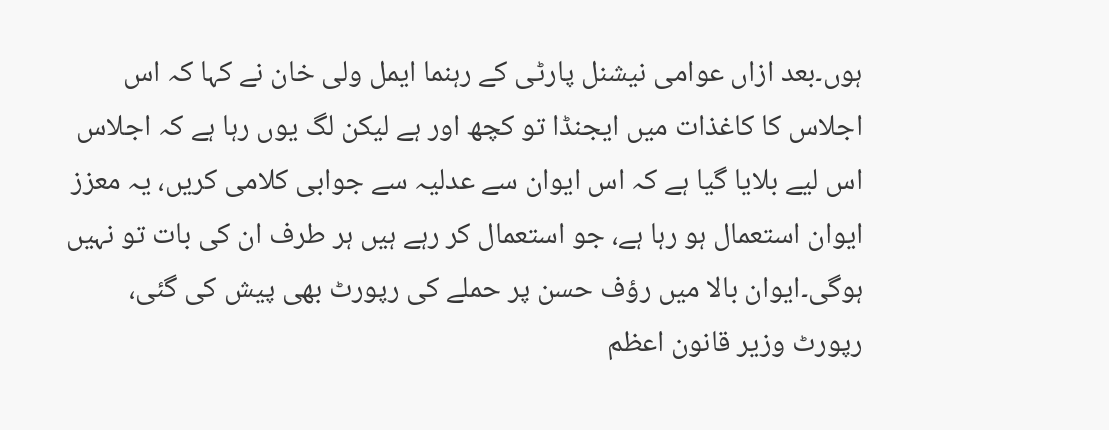ہوں۔بعد ازاں عوامی نیشنل پارٹی کے رہنما ایمل ولی خان نے کہا کہ اس اجلاس کا کاغذات میں ایجنڈا تو کچھ اور ہے لیکن لگ یوں رہا ہے کہ اجلاس اس لیے بلایا گیا ہے کہ اس ایوان سے عدلیہ سے جوابی کلامی کریں، یہ معزز ایوان استعمال ہو رہا ہے، جو استعمال کر رہے ہیں ہر طرف ان کی بات تو نہیں ہوگی۔ایوان بالا میں رؤف حسن پر حملے کی رپورٹ بھی پیش کی گئی، رپورٹ وزیر قانون اعظم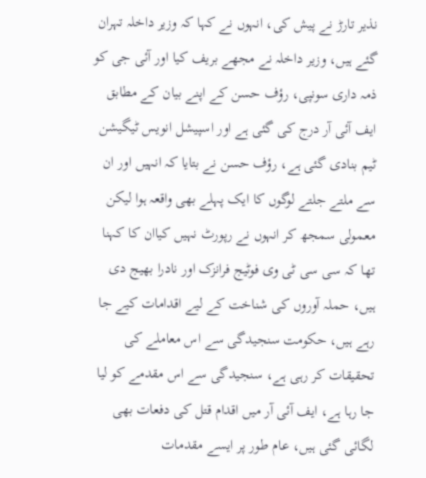نذیر تارڑ نے پیش کی، انہوں نے کہا کہ وزیر داخلہ تہران گئے ہیں، وزیر داخلہ نے مجھے بریف کیا اور آئی جی کو ذمہ داری سونپی، رؤف حسن کے اپنے بیان کے مطابق ایف آئی آر درج کی گئی ہے اور اسپیشل انویس ٹیگیشن ٹیم بنادی گئی ہے، رؤف حسن نے بتایا کہ انہیں اور ان سے ملتے جلتے لوگوں کا ایک پہلے بھی واقعہ ہوا لیکن معمولی سمجھ کر انہوں نے رپورٹ نہیں کیاان کا کہنا تھا کہ سی سی ٹی وی فوٹیج فرانزک اور نادرا بھیج دی ہیں، حملہ آوروں کی شناخت کے لیے اقدامات کیے جا رہے ہیں، حکومت سنجیدگی سے اس معاملے کی تحقیقات کر رہی ہے، سنجیدگی سے اس مقدمے کو لیا جا رہا ہے، ایف آئی آر میں اقدام قتل کی دفعات بھی لگائی گئی ہیں، عام طور پر ایسے مقدمات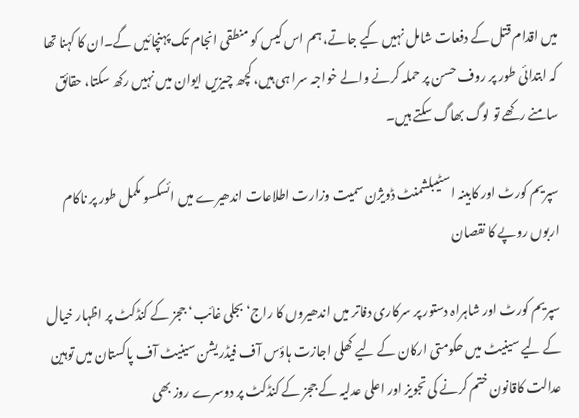میں اقدام قتل کے دفعات شامل نہیں کیے جاتے، ہم اس کیس کو منطقی انجام تک پہنچائیں گے۔ان کا کہنا تھا کہ ابتدائی طور پر روف حسن پر حملہ کرنے والے خواجہ سرا ہی ہیں، کچھ چیزیں ایوان میں نہیں رکھ سکتا، حقائق سامنے رکھے تو لوگ بھاگ سکتے ہیں۔

سپریم کورٹ اور کابینہ اسٹیبلشمنٹ ڈویژن سمیت وزارت اطلاعات اندھیرے میں ائسکسو مکمل طور پر ناکام اربوں روپے کا نقصان

سپریم کورٹ اور شاہراہ دستور پر سرکاری دفاتر میں اندھیروں کا راج‘ بجلی غائب‘ ججز کے کنڈکٹ پر اظہار خیال کے لیے سینیٹ میں حکومتی ارکان کے لیے کھلی اجازت ہاؤس آف فیڈریشن سینیٹ آف پاکستان میں توہین عدالت کاقانون ختم کرنے کی تجویز اور اعلی عدلیہ کے ججز کے کنڈکٹ پر دوسرے روز بھی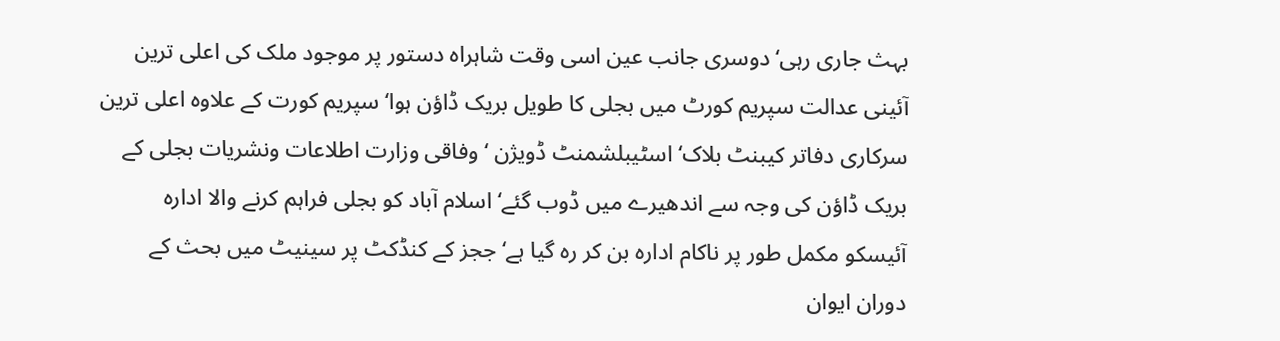بہث جاری رہی‘ دوسری جانب عین اسی وقت شاہراہ دستور پر موجود ملک کی اعلی ترین آئینی عدالت سپریم کورٹ میں بجلی کا طویل بریک ڈاؤن ہوا‘ سپریم کورت کے علاوہ اعلی ترین سرکاری دفاتر کیبنٹ بلاک‘ اسٹیبلشمنٹ ڈویژن ‘ وفاقی وزارت اطلاعات ونشریات بجلی کے بریک ڈاؤن کی وجہ سے اندھیرے میں ڈوب گئے‘ اسلام آباد کو بجلی فراہم کرنے والا ادارہ آئیسکو مکمل طور پر ناکام ادارہ بن کر رہ گیا ہے‘ ججز کے کنڈکٹ پر سینیٹ میں بحث کے دوران ایوان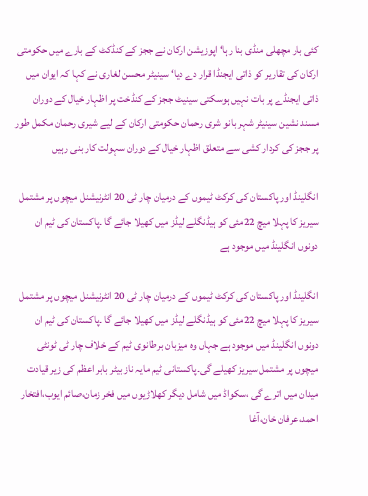کئی بار مچھلی منڈی بنا رہا‘ اپوزیشن ارکان نے ججز کے کنڈکٹ کے بارے میں حکومتی ارکان کی تقاریر کو ذاتی ایجنڈا قرار دے دیا‘ سینیٹر محسن لغاری نے کہا کہ ایوان میں ذاتی ایجنڈے پر بات نہیں ہوسکتی سینیٹ ججز کے کنڈخت پر اظہار خیال کے دوران مسند نشین سینیٹر شہر بانو شری رحمان حکومتی ارکان کے لیے شیری رحمان مکمل طور پر ججز کی کردار کشی سے متعلق اظہار خیال کے دوران سہولت کار بنی رہیں

انگلینڈ اور پاکستان کی کرکٹ ٹیموں کے درمیان چار ٹی 20 انٹرنیشنل میچوں پر مشتمل سیریز کا پہلا میچ 22مئی کو ہیڈنگلے لیڈز میں کھیلا جائے گا ۔پاکستان کی ٹیم ان دونوں انگلینڈ میں موجود ہے

انگلینڈ اور پاکستان کی کرکٹ ٹیموں کے درمیان چار ٹی 20 انٹرنیشنل میچوں پر مشتمل سیریز کا پہلا میچ 22مئی کو ہیڈنگلے لیڈز میں کھیلا جائے گا ۔پاکستان کی ٹیم ان دونوں انگلینڈ میں موجود ہے جہاں وہ میزبان برطانوی ٹیم کے خلاف چار ٹی ٹونٹی میچوں پر مشتمل سیریز کھیلے گی۔پاکستانی ٹیم مایہ ناز بیٹر بابر اعظم کی زیر قیادت میدان میں اترے گی ،سکواڈ میں شامل دیگر کھلاڑیوں میں فخر زمان،صائم ایوب،افتخار احمد،عرفان خان،آغا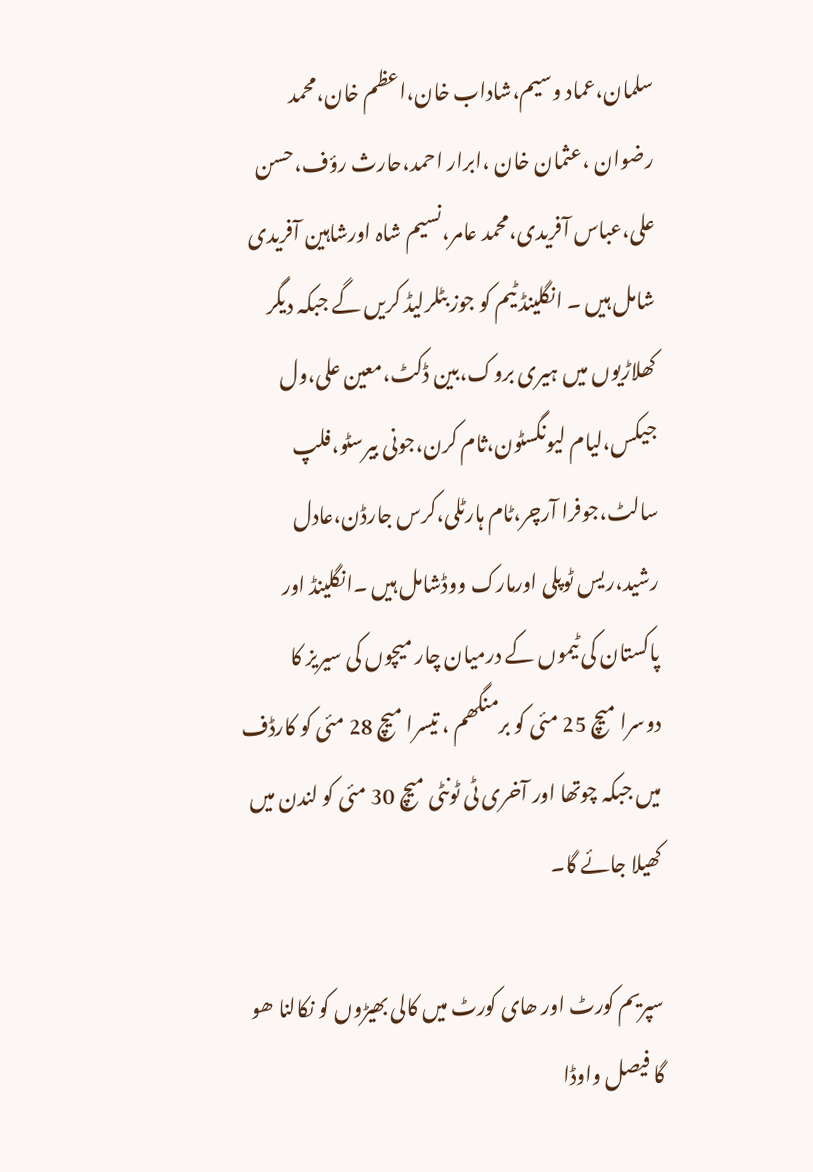سلمان،عماد وسیم،شاداب خان،اعظم خان،محمد رضوان ،عثمان خان ،ابرار احمد،حارث رؤف،حسن علی،عباس آفریدی،محمد عامر،نسیم شاہ اورشاہین آفریدی شامل ہیں ۔ انگلینڈ ٹیم کو جوز بٹلرلیڈ کریں گے جبکہ دیگر کھلاڑیوں میں ہیری بروک،بین ڈکٹ،معین علی،ول جیکس،لیام لیونگسٹون،ثام کرن،جونی بیرسٹو،فلپ سالٹ،جوفرا آرچر،ٹام ہارٹلی،کرس جارڈن،عادل رشید،ریس ٹوپلی اورمارک ووڈشامل ہیں ۔انگلینڈ اور پاکستان کی ٹیموں کے درمیان چار میچوں کی سیریز کا دوسرا میچ 25 مئی کو برمنگھم ، تیسرا میچ 28 مئی کو کارڈف میں جبکہ چوتھا اور آخری ٹی ٹونٹی میچ 30 مئی کو لندن میں کھیلا جائے گا۔

سپریم کورٹ اور ھای کورٹ میں کالی بھیڑوں کو نکالنا ھو گا فیصل واوڈا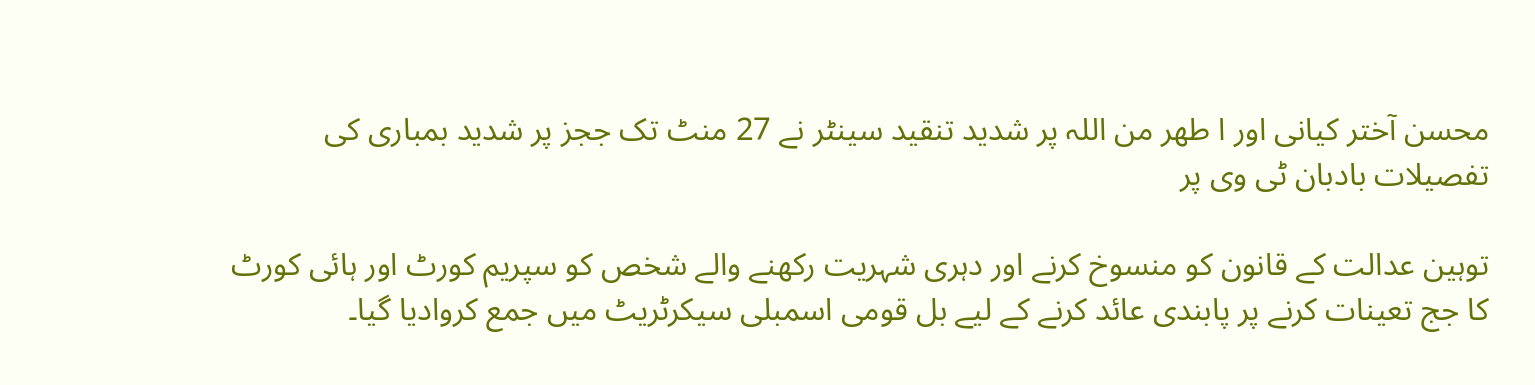محسن آختر کیانی اور ا طھر من اللہ پر شدید تنقید سینٹر نے 27 منٹ تک ججز پر شدید بمباری کی تفصیلات بادبان ٹی وی پر

توہین عدالت کے قانون کو منسوخ کرنے اور دہری شہریت رکھنے والے شخص کو سپریم کورٹ اور ہائی کورٹ کا جج تعینات کرنے پر پابندی عائد کرنے کے لیے بل قومی اسمبلی سیکرٹریٹ میں جمع کروادیا گیا۔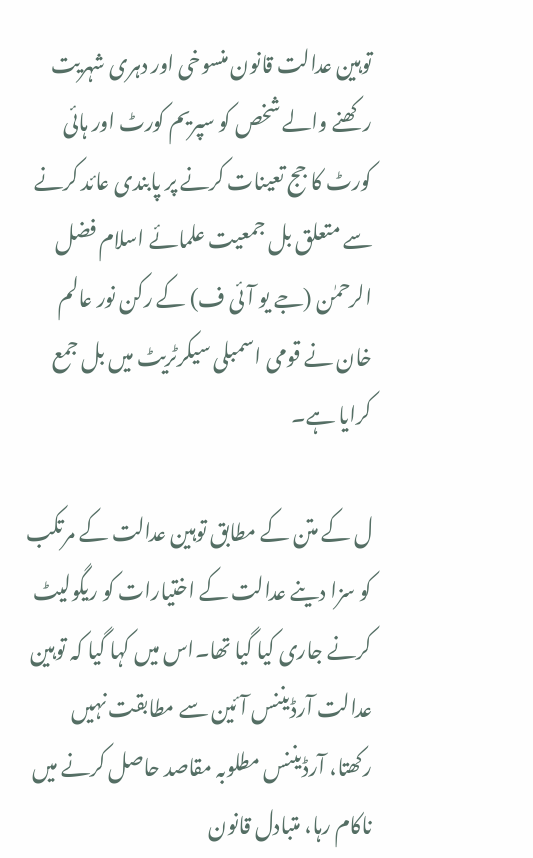توہین عدالت قانون منسوخی اور دہری شہریت رکھنے والے شخص کو سپریم کورٹ اور ہائی کورٹ کا جج تعینات کرنے پر پابندی عائد کرنے سے متعلق بل جمعیت علمائے اسلام فضل الرحمٰن (جے یو آئی ف) کے رکن نور عالم خان نے قومی اسمبلی سیکرٹریٹ میں بل جمع کرایا ہے۔

ل کے متن کے مطابق توہین عدالت کے مرتکب کو سزا دینے عدالت کے اختیارات کو ریگولیٹ کرنے جاری کیا گیا تھا۔اس میں کہا گیا کہ توہین عدالت آرڈیننس آئین سے مطابقت نہیں رکھتا، آرڈیننس مطلوبہ مقاصد حاصل کرنے میں ناکام رہا، متبادل قانون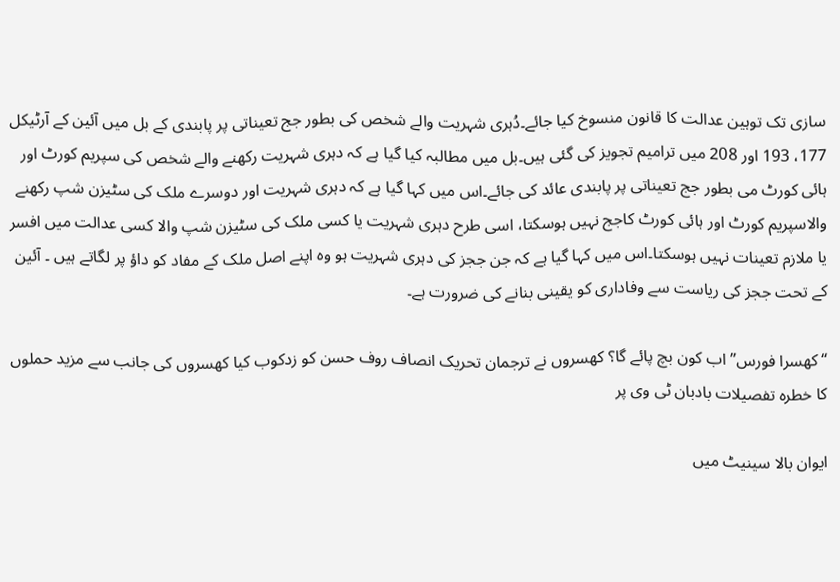سازی تک توہین عدالت کا قانون منسوخ کیا جائے۔دُہری شہریت والے شخص کی بطور جج تعیناتی پر پابندی کے بل میں آئین کے آرٹیکل 177، 193 اور 208 میں ترامیم تجویز کی گئی ہیں۔بل میں مطالبہ کیا گیا ہے کہ دہری شہریت رکھنے والے شخص کی سپریم کورٹ اور ہائی کورٹ می بطور جج تعیناتی پر پابندی عائد کی جائے۔اس میں کہا گیا ہے کہ دہری شہریت اور دوسرے ملک کی سٹیزن شپ رکھنے والاسپریم کورٹ اور ہائی کورٹ کاجج نہیں ہوسکتا، اسی طرح دہری شہریت یا کسی ملک کی سٹیزن شپ والا کسی عدالت میں افسر یا ملازم تعینات نہیں ہوسکتا۔اس میں کہا گیا ہے کہ جن ججز کی دہری شہریت ہو وہ اپنے اصل ملک کے مفاد کو داؤ پر لگاتے ہیں ۔ آئین کے تحت ججز کی ریاست سے وفاداری کو یقینی بنانے کی ضرورت ہے۔

“کھسرا فورس” اب کون بچ پائے گا؟ کھسروں نے ترجمان تحریک انصاف روف حسن کو زدکوب کیا کھسروں کی جانب سے مزید حملوں کا خطرہ تفصیلات بادبان ٹی وی پر

ایوان بالا سینیٹ میں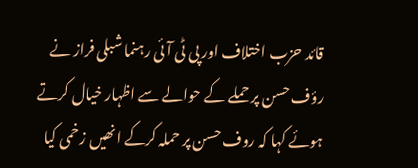قائد حزب اختلاف اور پی ٹی آئی رہنما شبلی فراز نے رؤف حسن پر حملے کے حوالے سے اظہار خیال کرتے ہوئے کہا کہ روف حسن پر حملہ کرکے انھیں زخمی کیا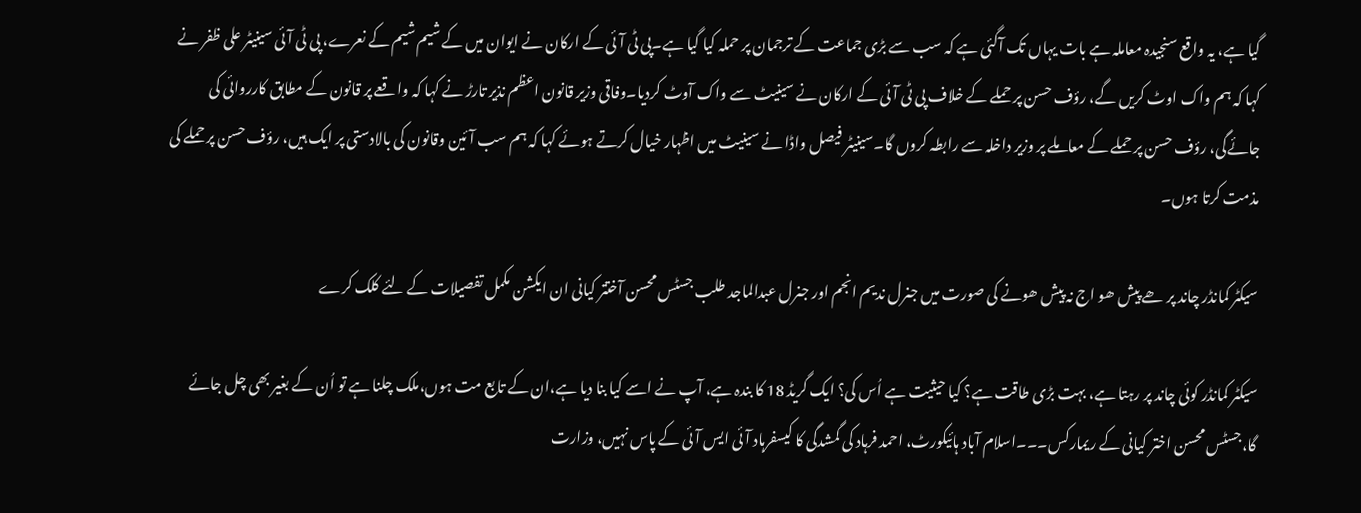گیا ہے، یہ واقع سنجیدہ معاملہ ہے بات یہاں تک آگئی ہے کہ سب سے بڑی جماعت کے ترجمان پر حملہ کیا گیا ہے۔پی ٹی آئی کے ارکان نے ایوان میں کے شیم شیم کے نعرے، پی ٹی آئی سینیٹر علی ظفر نے کہا کہ ہم واک اوٹ کریں گے، رؤف حسن پر حملے کے خلاف پی ٹی آئی کے ارکان نے سینیٹ سے واک آوٹ کردیا۔وفاقی وزیر قانون اعظم نذیر تارڑ نے کہا کہ واقعے پر قانون کے مطابق کارروائی کی جائےگی، رؤف حسن پر حملے کے معاملے پر وزیر داخلہ سے رابطہ کروں گا۔سینیٹر فیصل واڈا نے سینیٹ میں اظہار خیال کرتے ہوئے کہا کہ ہم سب آئین وقانون کی بالادستی پر ایک ہیں، رؤف حسن پر حملے کی مذمت کرتا ہوں۔

سیکٹر کمانڈر چاند پر ھے پیش ھو اج نہ پیش ھونے کی صورت میں جنرل ندیم انجم اور جنرل عبدالماجد طلب جسٹس محسن آختتر کیانی ان ایکشن مکمل تفصیلات کے لئے کلک کرے

سیکٹر کمانڈر کوئی چاند پر رہتا ہے، بہت بڑی طاقت ہے؟ کیا حیثیت ہے اُس کی؟ ایک گریڈ 18 کا بندہ ہے، آپ نے اسے کیا بنا دیا ہے،ان کے تابع مت ہوں،ملک چلنا ہے تو اُن کے بغیر بھی چل جائے گا،جسٹس محسن اختر کیانی کے ریمارکس۔۔۔اسلام آباد ہائیکورٹ، احمد فرہاد کی گمشدگی کا کیسفرہاد آئی ایس آئی کے پاس نہیں، وزارت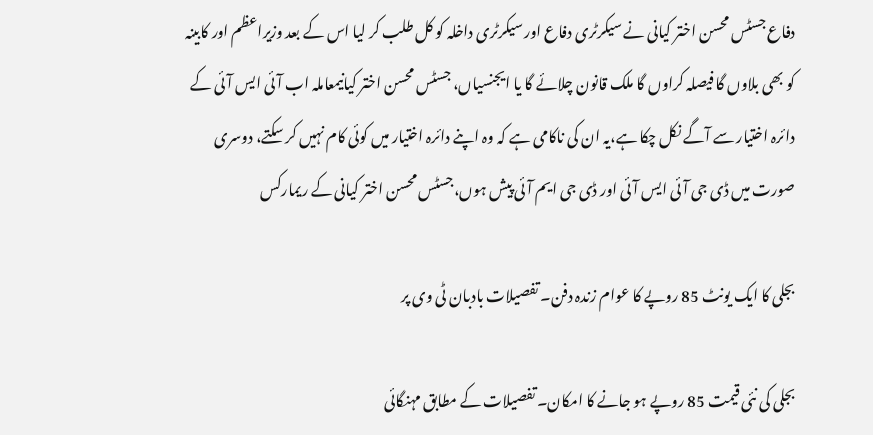دفاع جسٹس محسن اختر کیانی نے سیکرٹری دفاع اور سیکرٹری داخلہ کو کل طلب کر لیا اس کے بعد وزیراعظم اور کابینہ کو بھی بلاوں گا فیصلہ کراوں گا ملک قانون چلائے گا یا ایجنسیاں، جسٹس محسن اختر کیانیمعاملہ اب آئی ایس آئی کے دائرہ اختیار سے آگے نکل چکا ہے،یہ ان کی ناکامی ہے کہ وہ اپنے دائرہ اختیار میں کوئی کام نہیں کر سکتے، دوسری صورت میں ڈی جی آئی ایس آئی اور ڈی جی ایم آئی پیش ہوں،جسٹس محسن اختر کیانی کے ریمارکس

بجلی کا ایک یونٹ 85 روپے کا عوام زندہ دفن۔ تفصیلات بادبان ٹی وی پر

بجلی کی نئی قیمت 85 روپے ہو جانے کا امکان۔ تفصیلات کے مطابق مہنگائی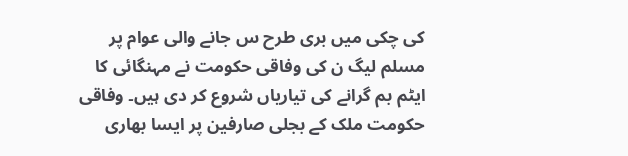کی چکی میں بری طرح س جانے والی عوام پر مسلم لیگ ن کی وفاقی حکومت نے مہنگائی کا ایٹم بم گرانے کی تیاریاں شروع کر دی ہیں۔ وفاقی حکومت ملک کے بجلی صارفین پر ایسا بھاری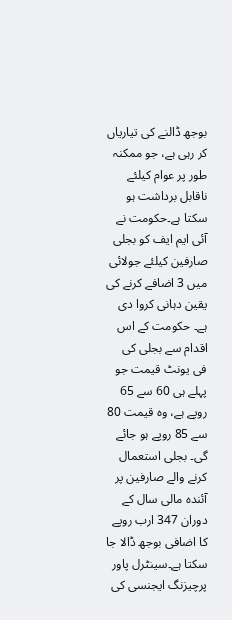بوجھ ڈالنے کی تیاریاں کر رہی ہے، جو ممکنہ طور پر عوام کیلئے ناقابل برداشت ہو سکتا ہے۔حکومت نے آئی ایم ایف کو بجلی صارفین کیلئے جولائی میں 3 اضافے کرنے کی یقین دہانی کروا دی ہے۔ حکومت کے اس اقدام سے بجلی کی فی یونٹ قیمت جو پہلے ہی 60 سے 65 روپے ہے، وہ قیمت 80 سے 85 روپے ہو جائے گی۔ بجلی استعمال کرنے والے صارفین پر آئندہ مالی سال کے دوران 347 ارب روپے کا اضافی بوجھ ڈالا جا سکتا ہے۔سینٹرل پاور پرچیزنگ ایجنسی کی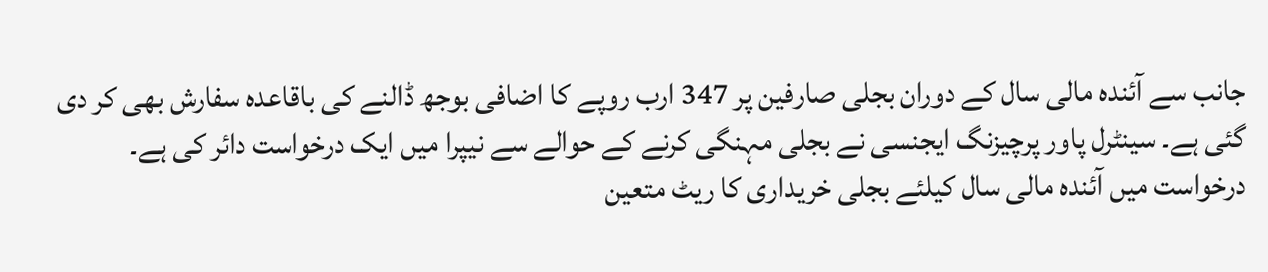جانب سے آئندہ مالی سال کے دوران بجلی صارفین پر 347 ارب روپے کا اضافی بوجھ ڈالنے کی باقاعدہ سفارش بھی کر دی گئی ہے۔ سینٹرل پاور پرچیزنگ ایجنسی نے بجلی مہنگی کرنے کے حوالے سے نیپرا میں ایک درخواست دائر کی ہے۔ درخواست میں آئندہ مالی سال کیلئے بجلی خریداری کا ریٹ متعین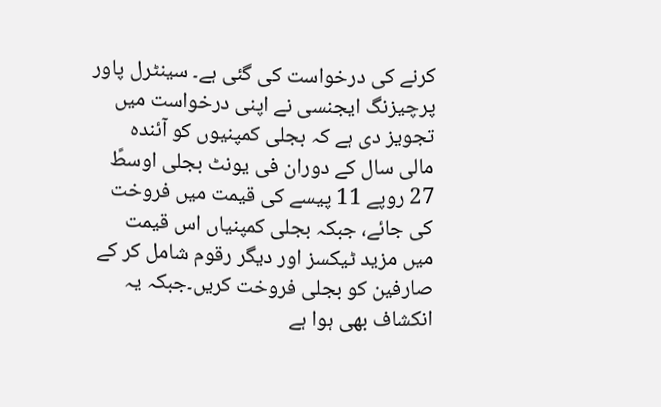کرنے کی درخواست کی گئی ہے۔ سینٹرل پاور پرچیزنگ ایجنسی نے اپنی درخواست میں تجویز دی ہے کہ بجلی کمپنیوں کو آئندہ مالی سال کے دوران فی یونٹ بجلی اوسطً 27 روپے 11 پیسے کی قیمت میں فروخت کی جائے، جبکہ بجلی کمپنیاں اس قیمت میں مزید ٹیکسز اور دیگر رقوم شامل کر کے صارفین کو بجلی فروخت کریں۔جبکہ یہ انکشاف بھی ہوا ہے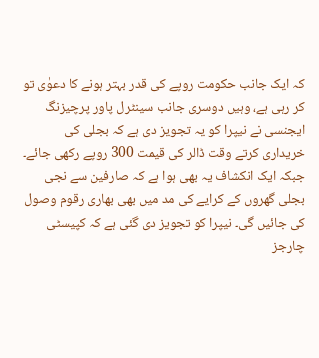کہ ایک جانب حکومت روپے کی قدر بہتر ہونے کا دعوٰی تو کر رہی ہے، وہیں دوسری جانب سینٹرل پاور پرچیزنگ ایجنسی نے نیپرا کو یہ تجویز دی ہے کہ بجلی کی خریداری کرتے وقت ڈالر کی قیمت 300 روپے رکھی جائے۔ جبکہ ایک انکشاف یہ بھی ہوا ہے کہ صارفین سے نجی بجلی گھروں کے کرایے کی مد میں بھی بھاری رقوم وصول کی جائیں گی۔ نیپرا کو تجویز دی گئی ہے کہ کپیسٹی چارجز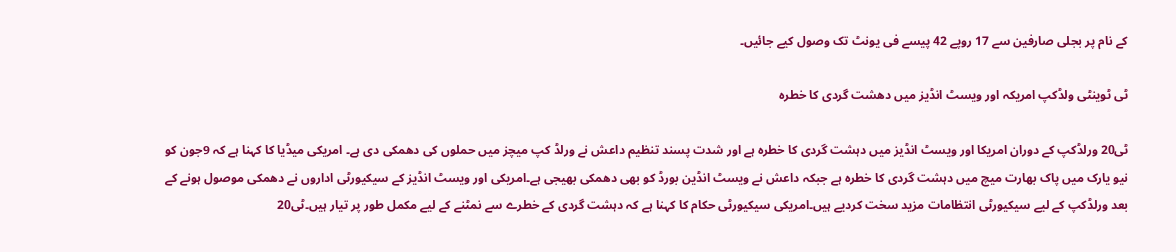کے نام پر بجلی صارفین سے 17 روپے 42 پیسے فی یونٹ تک وصول کیے جائیں۔

ٹی ٹوینٹی ولڈکپ امریکہ اور ویسٹ انڈیز میں دھشت گردی کا خطرہ

ٹی20 ورلڈکپ کے دوران امریکا اور ویسٹ انڈیز میں دہشت گردی کا خطرہ ہے اور شدت پسند تنظیم داعش نے ورلڈ کپ میچز میں حملوں کی دھمکی دی ہے۔ امریکی میڈیا کا کہنا ہے کہ 9جون کو نیو یارک میں پاک بھارت میچ میں دہشت گردی کا خطرہ ہے جبکہ داعش نے ویسٹ انڈین بورڈ کو بھی دھمکی بھیجی ہے۔امریکی اور ویسٹ انڈیز کے سیکیورٹی اداروں نے دھمکی موصول ہونے کے بعد ورلڈکپ کے لیے سیکیورٹی انتظامات مزید سخت کردیے ہیں۔امریکی سیکیورٹی حکام کا کہنا ہے کہ دہشت گردی کے خطرے سے نمٹنے کے لیے مکمل طور پر تیار ہیں۔ٹی20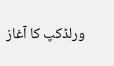ورلڈکپ کا آغاز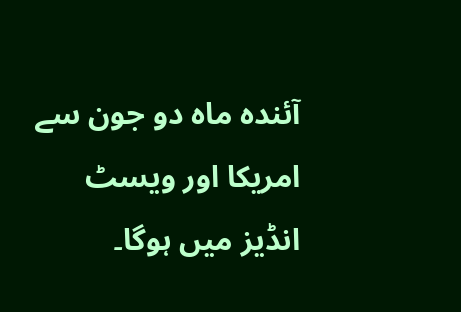آئندہ ماہ دو جون سے امریکا اور ویسٹ انڈیز میں ہوگا۔